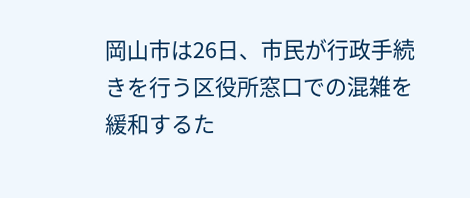岡山市は26日、市民が行政手続きを行う区役所窓口での混雑を緩和するた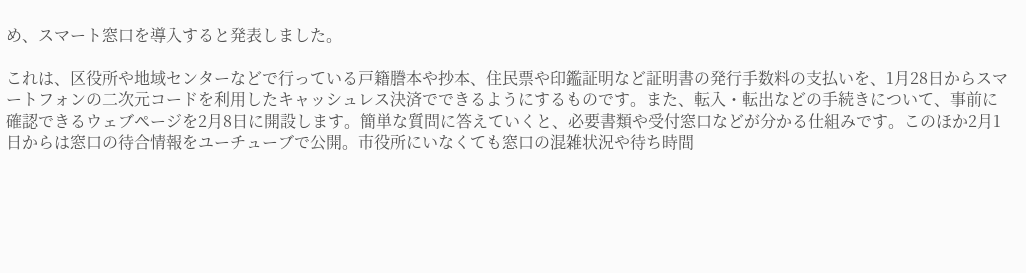め、スマート窓口を導入すると発表しました。

これは、区役所や地域センターなどで行っている戸籍謄本や抄本、住民票や印鑑証明など証明書の発行手数料の支払いを、1月28日からスマートフォンの二次元コードを利用したキャッシュレス決済でできるようにするものです。また、転入・転出などの手続きについて、事前に確認できるウェブページを2月8日に開設します。簡単な質問に答えていくと、必要書類や受付窓口などが分かる仕組みです。このほか2月1日からは窓口の待合情報をユーチューブで公開。市役所にいなくても窓口の混雑状況や待ち時間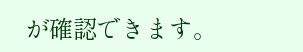が確認できます。